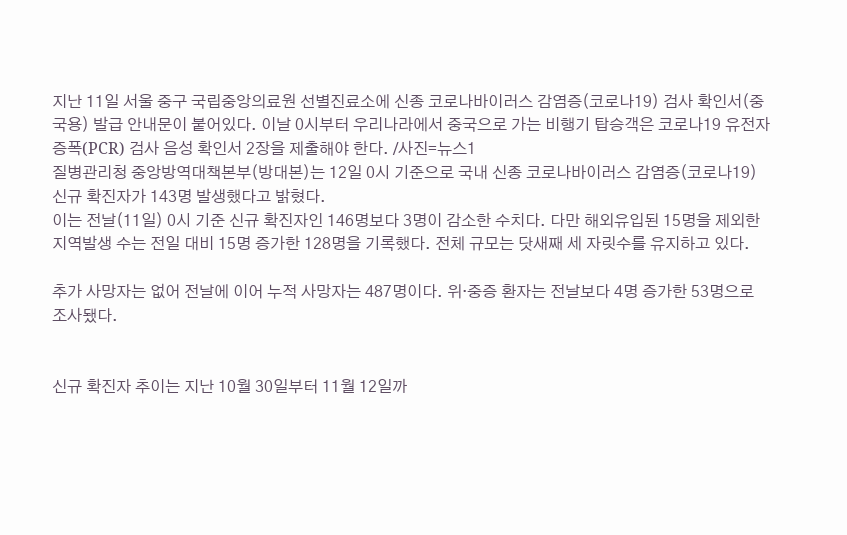지난 11일 서울 중구 국립중앙의료원 선별진료소에 신종 코로나바이러스 감염증(코로나19) 검사 확인서(중국용) 발급 안내문이 붙어있다. 이날 0시부터 우리나라에서 중국으로 가는 비행기 탑승객은 코로나19 유전자증폭(PCR) 검사 음성 확인서 2장을 제출해야 한다. /사진=뉴스1
질병관리청 중앙방역대책본부(방대본)는 12일 0시 기준으로 국내 신종 코로나바이러스 감염증(코로나19) 신규 확진자가 143명 발생했다고 밝혔다.
이는 전날(11일) 0시 기준 신규 확진자인 146명보다 3명이 감소한 수치다. 다만 해외유입된 15명을 제외한 지역발생 수는 전일 대비 15명 증가한 128명을 기록했다. 전체 규모는 닷새째 세 자릿수를 유지하고 있다.

추가 사망자는 없어 전날에 이어 누적 사망자는 487명이다. 위·중증 환자는 전날보다 4명 증가한 53명으로 조사됐다.


신규 확진자 추이는 지난 10월 30일부터 11월 12일까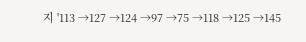지 '113 →127 →124 →97 →75 →118 →125 →145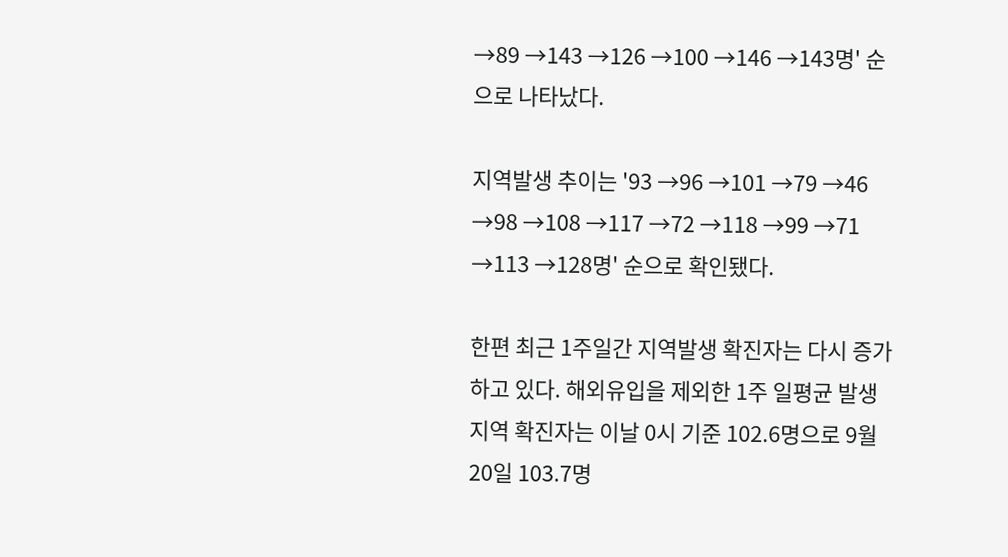→89 →143 →126 →100 →146 →143명' 순으로 나타났다.

지역발생 추이는 '93 →96 →101 →79 →46 →98 →108 →117 →72 →118 →99 →71 →113 →128명' 순으로 확인됐다.

한편 최근 1주일간 지역발생 확진자는 다시 증가하고 있다. 해외유입을 제외한 1주 일평균 발생 지역 확진자는 이날 0시 기준 102.6명으로 9월 20일 103.7명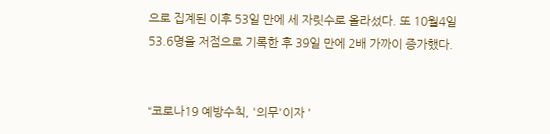으로 집계된 이후 53일 만에 세 자릿수로 올라섰다. 또 10월4일 53.6명을 저점으로 기록한 후 39일 만에 2배 가까이 증가했다.


“코로나19 예방수칙, '의무'이자 '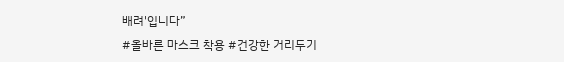배려'입니다”
#올바른 마스크 착용 #건강한 거리두기